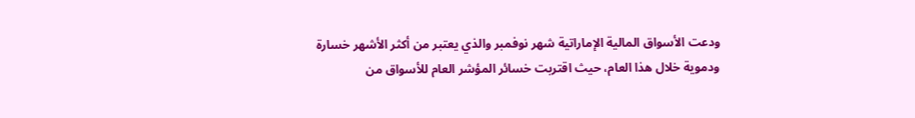ودعت الأسواق المالية الإماراتية شهر نوفمبر والذي يعتبر من أكثر الأشهر خسارة ودموية خلال هذا العام، حيث اقتربت خسائر المؤشر العام للأسواق من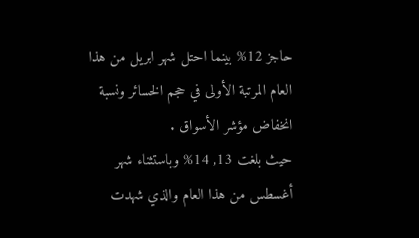حاجز 12% بينما احتل شهر ابريل من هذا العام المرتبة الأولى في حجم الخسائر ونسبة انخفاض مؤشر الأسواق .
حيث بلغت 13, 14% وباستثناء شهر أغسطس من هذا العام والذي شهدت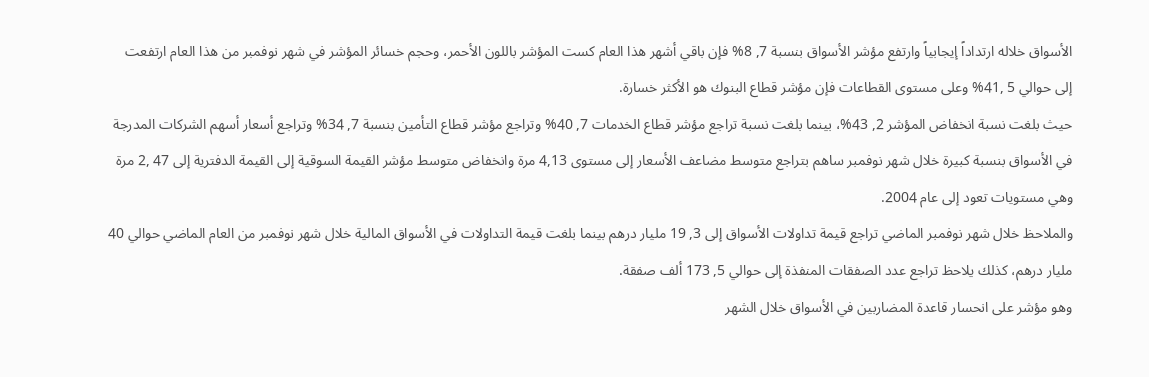الأسواق خلاله ارتداداً إيجابياً وارتفع مؤشر الأسواق بنسبة 7, 8% فإن باقي أشهر هذا العام كست المؤشر باللون الأحمر، وحجم خسائر المؤشر في شهر نوفمبر من هذا العام ارتفعت إلى حوالي 5 ,41% وعلى مستوى القطاعات فإن مؤشر قطاع البنوك هو الأكثر خسارة.
حيث بلغت نسبة انخفاض المؤشر 2, 43%، بينما بلغت نسبة تراجع مؤشر قطاع الخدمات 7, 40% وتراجع مؤشر قطاع التأمين بنسبة 7, 34% وتراجع أسعار أسهم الشركات المدرجة في الأسواق بنسبة كبيرة خلال شهر نوفمبر ساهم بتراجع متوسط مضاعف الأسعار إلى مستوى 4,13 مرة وانخفاض متوسط مؤشر القيمة السوقية إلى القيمة الدفترية إلى 47 ,2 مرة وهي مستويات تعود إلى عام 2004.
والملاحظ خلال شهر نوفمبر الماضي تراجع قيمة تداولات الأسواق إلى 3, 19 مليار درهم بينما بلغت قيمة التداولات في الأسواق المالية خلال شهر نوفمبر من العام الماضي حوالي 40 مليار درهم، كذلك يلاحظ تراجع عدد الصفقات المنفذة إلى حوالي 5, 173 ألف صفقة.
وهو مؤشر على انحسار قاعدة المضاربين في الأسواق خلال الشهر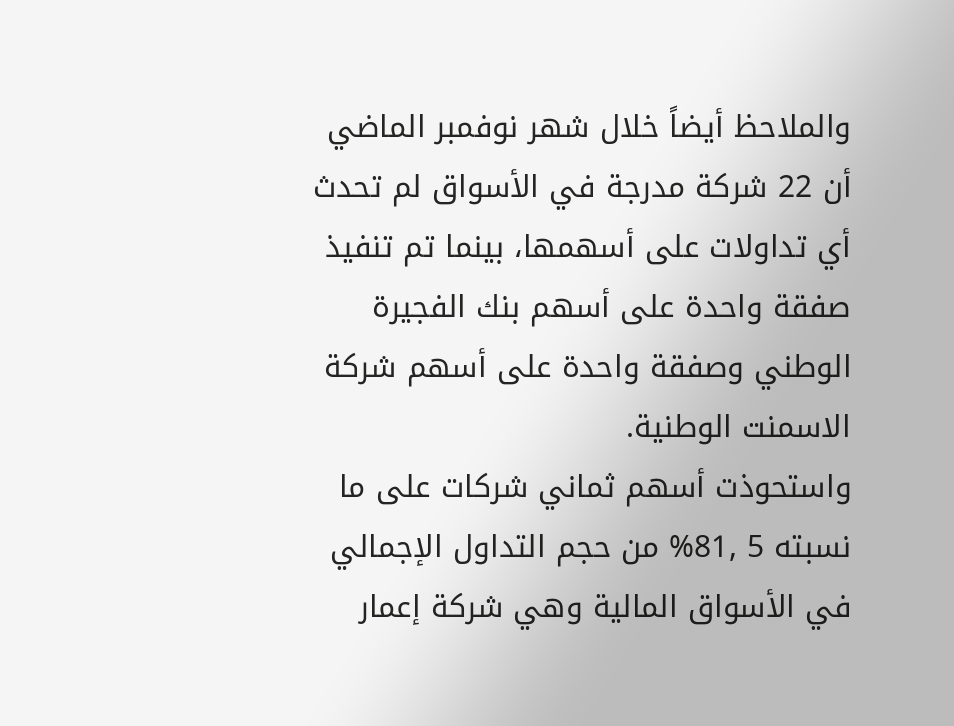والملاحظ أيضاً خلال شهر نوفمبر الماضي أن 22 شركة مدرجة في الأسواق لم تحدث أي تداولات على أسهمها، بينما تم تنفيذ صفقة واحدة على أسهم بنك الفجيرة الوطني وصفقة واحدة على أسهم شركة الاسمنت الوطنية.
واستحوذت أسهم ثماني شركات على ما نسبته 5 ,81% من حجم التداول الإجمالي في الأسواق المالية وهي شركة إعمار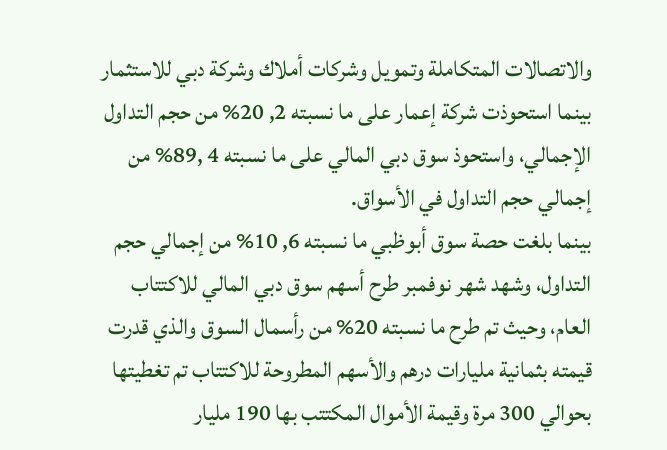والاتصالات المتكاملة وتمويل وشركات أملاك وشركة دبي للاستثمار بينما استحوذت شركة إعمار على ما نسبته 2, 20% من حجم التداول الإجمالي، واستحوذ سوق دبي المالي على ما نسبته 4 ,89% من إجمالي حجم التداول في الأسواق.
بينما بلغت حصة سوق أبوظبي ما نسبته 6, 10% من إجمالي حجم التداول، وشهد شهر نوفمبر طرح أسهم سوق دبي المالي للاكتتاب العام، وحيث تم طرح ما نسبته 20% من رأسمال السوق والذي قدرت قيمته بثمانية مليارات درهم والأسهم المطروحة للاكتتاب تم تغطيتها بحوالي 300 مرة وقيمة الأموال المكتتب بها 190 مليار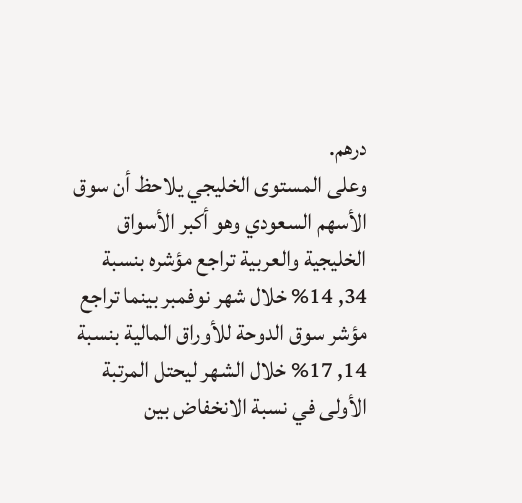درهم.
وعلى المستوى الخليجي يلاحظ أن سوق الأسهم السعودي وهو أكبر الأسواق الخليجية والعربية تراجع مؤشره بنسبة 34, 14% خلال شهر نوفمبر بينما تراجع مؤشر سوق الدوحة للأوراق المالية بنسبة 14, 17% خلال الشهر ليحتل المرتبة الأولى في نسبة الانخفاض بين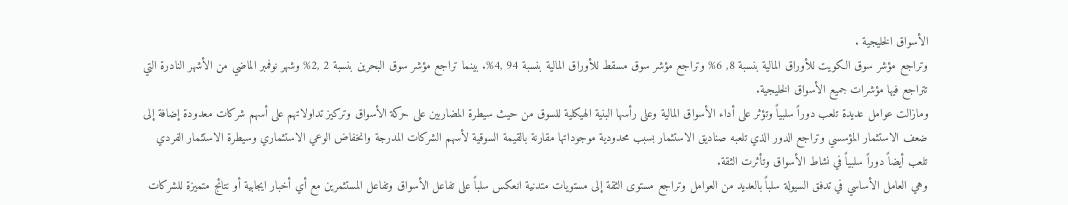الأسواق الخليجية .
وتراجع مؤشر سوق الكويت للأوراق المالية بنسبة 8, 6% وتراجع مؤشر سوق مسقط للأوراق المالية بنسبة 94 ,4%. بينما تراجع مؤشر سوق البحرين بنسبة 2 ,2% وشهر نوفمبر الماضي من الأشهر النادرة التي تتراجع فيها مؤشرات جميع الأسواق الخليجية.
ومازالت عوامل عديدة تلعب دوراً سلبياً وتؤثر على أداء الأسواق المالية وعلى رأسها البنية الهيكلية للسوق من حيث سيطرة المضاربين على حركة الأسواق وتركيز تداولاتهم على أسهم شركات معدودة إضافة إلى ضعف الاستثمار المؤسسي وتراجع الدور الذي تلعبه صناديق الاستثمار بسبب محدودية موجوداتها مقارنة بالقيمة السوقية لأسهم الشركات المدرجة وانخفاض الوعي الاستثماري وسيطرة الاستثمار الفردي تلعب أيضاً دوراً سلبياً في نشاط الأسواق وتأثرت الثقة.
وهي العامل الأساسي في تدفق السيولة سلباً بالعديد من العوامل وتراجع مستوى الثقة إلى مستويات متدنية انعكس سلباً على تفاعل الأسواق وتفاعل المستثمرين مع أي أخبار ايجابية أو نتائج متميزة للشركات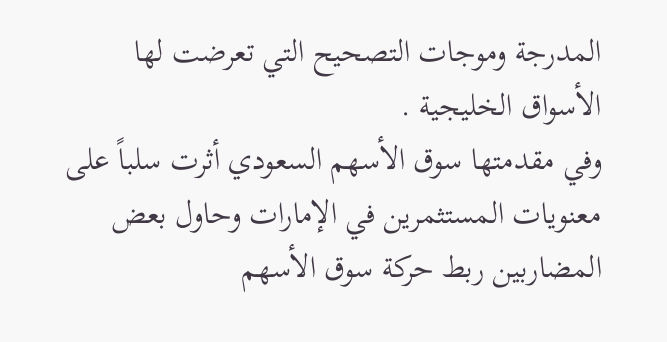المدرجة وموجات التصحيح التي تعرضت لها الأسواق الخليجية .
وفي مقدمتها سوق الأسهم السعودي أثرت سلباً على معنويات المستثمرين في الإمارات وحاول بعض المضاربين ربط حركة سوق الأسهم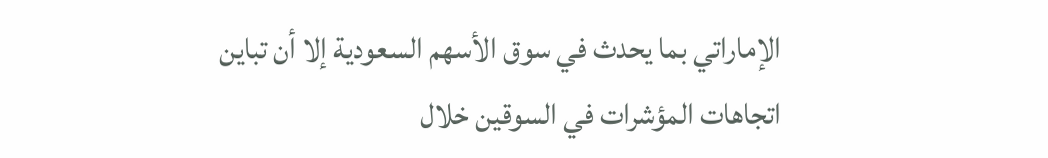الإماراتي بما يحدث في سوق الأسهم السعودية إلا أن تباين اتجاهات المؤشرات في السوقين خلال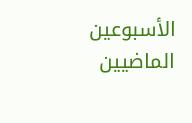الأسبوعين الماضيين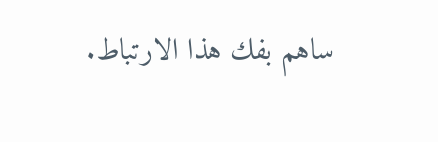ساهم بفك هذا الارتباط.